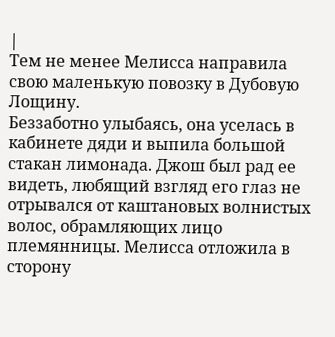|
Тем не менее Мелисса направила свою маленькую повозку в Дубовую Лощину.
Беззаботно улыбаясь, она уселась в кабинете дяди и выпила большой стакан лимонада. Джош был рад ее видеть, любящий взгляд его глаз не отрывался от каштановых волнистых волос, обрамляющих лицо племянницы. Мелисса отложила в сторону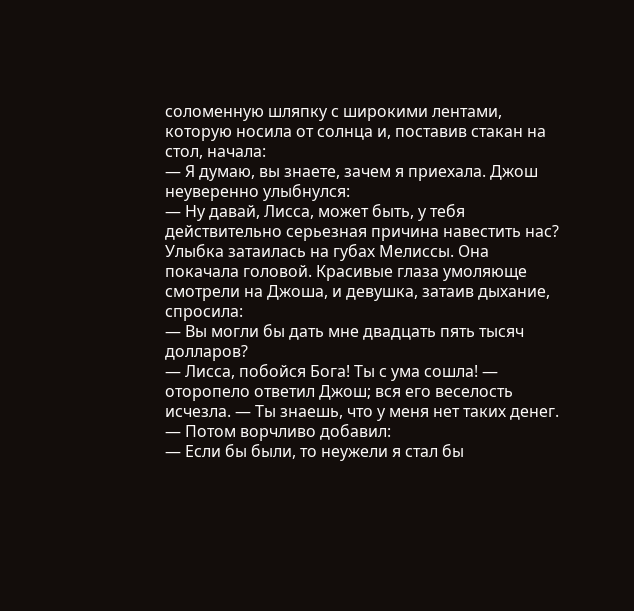соломенную шляпку с широкими лентами, которую носила от солнца и, поставив стакан на стол, начала:
— Я думаю, вы знаете, зачем я приехала. Джош неуверенно улыбнулся:
— Ну давай, Лисса, может быть, у тебя действительно серьезная причина навестить нас?
Улыбка затаилась на губах Мелиссы. Она покачала головой. Красивые глаза умоляюще смотрели на Джоша, и девушка, затаив дыхание, спросила:
— Вы могли бы дать мне двадцать пять тысяч долларов?
— Лисса, побойся Бога! Ты с ума сошла! — оторопело ответил Джош; вся его веселость исчезла. — Ты знаешь, что у меня нет таких денег. — Потом ворчливо добавил:
— Если бы были, то неужели я стал бы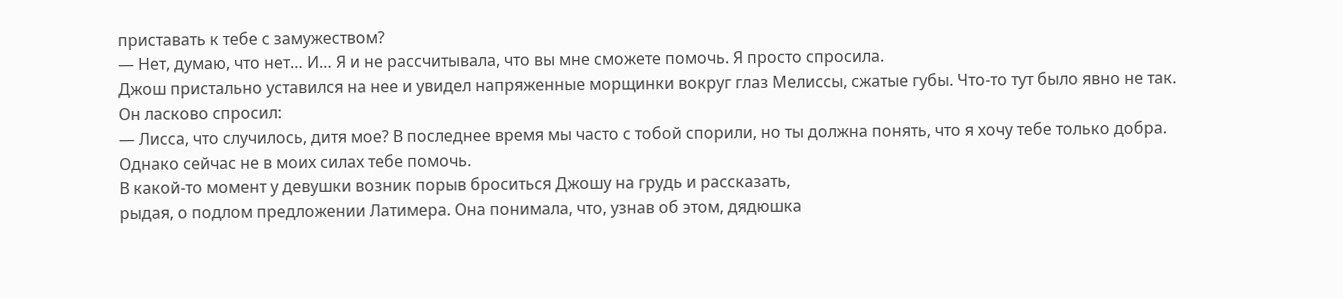приставать к тебе с замужеством?
— Нет, думаю, что нет… И… Я и не рассчитывала, что вы мне сможете помочь. Я просто спросила.
Джош пристально уставился на нее и увидел напряженные морщинки вокруг глаз Мелиссы, сжатые губы. Что-то тут было явно не так.
Он ласково спросил:
— Лисса, что случилось, дитя мое? В последнее время мы часто с тобой спорили, но ты должна понять, что я хочу тебе только добра. Однако сейчас не в моих силах тебе помочь.
В какой-то момент у девушки возник порыв броситься Джошу на грудь и рассказать,
рыдая, о подлом предложении Латимера. Она понимала, что, узнав об этом, дядюшка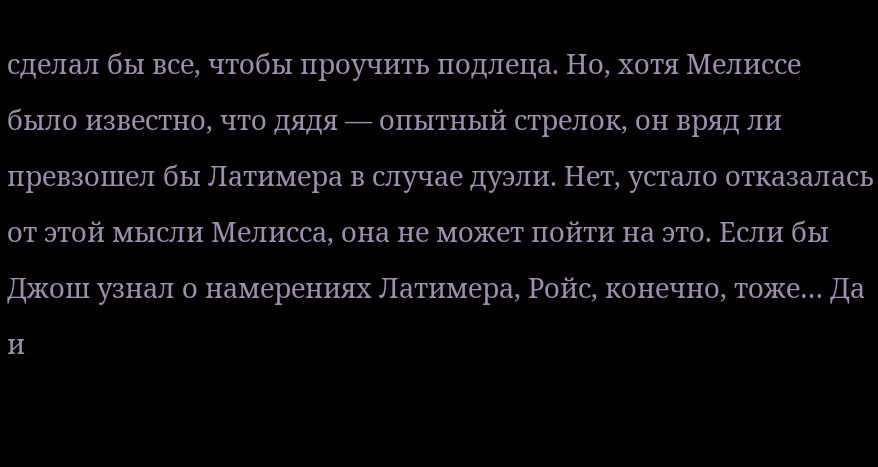сделал бы все, чтобы проучить подлеца. Но, хотя Мелиссе было известно, что дядя — опытный стрелок, он вряд ли превзошел бы Латимера в случае дуэли. Нет, устало отказалась от этой мысли Мелисса, она не может пойти на это. Если бы Джош узнал о намерениях Латимера, Ройс, конечно, тоже… Да и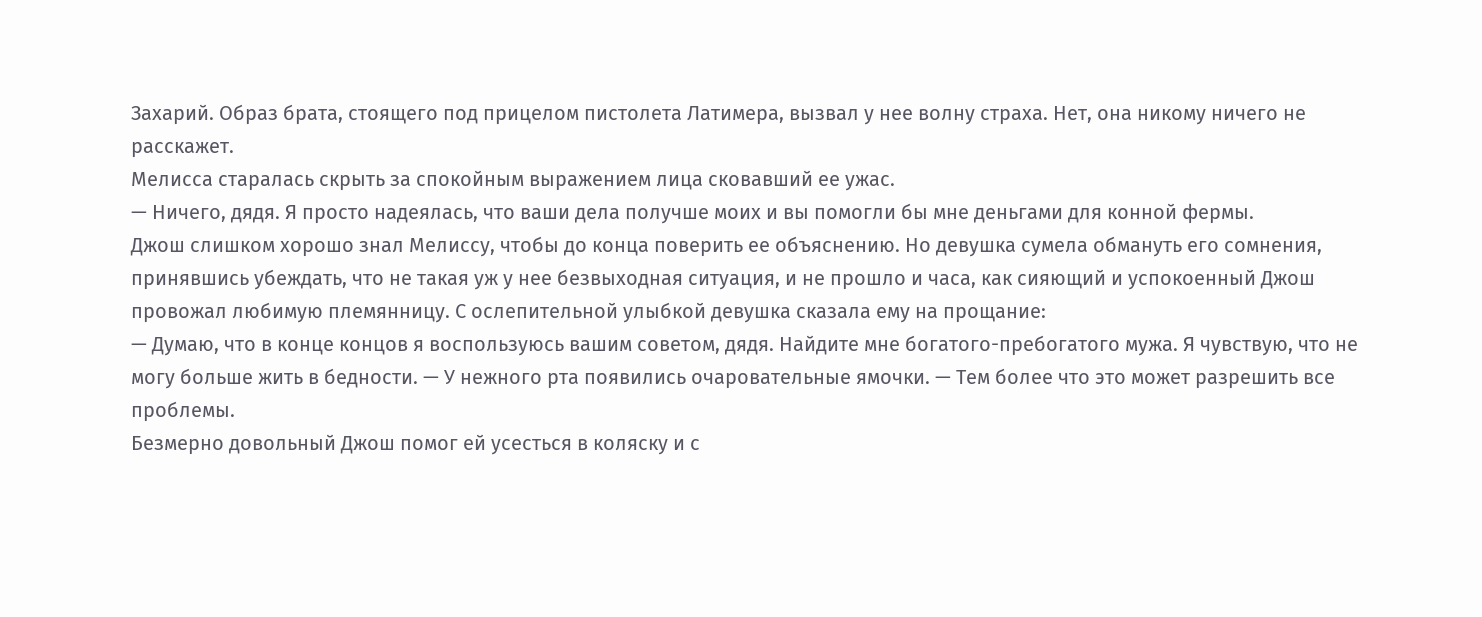Захарий. Образ брата, стоящего под прицелом пистолета Латимера, вызвал у нее волну страха. Нет, она никому ничего не расскажет.
Мелисса старалась скрыть за спокойным выражением лица сковавший ее ужас.
— Ничего, дядя. Я просто надеялась, что ваши дела получше моих и вы помогли бы мне деньгами для конной фермы.
Джош слишком хорошо знал Мелиссу, чтобы до конца поверить ее объяснению. Но девушка сумела обмануть его сомнения, принявшись убеждать, что не такая уж у нее безвыходная ситуация, и не прошло и часа, как сияющий и успокоенный Джош провожал любимую племянницу. С ослепительной улыбкой девушка сказала ему на прощание:
— Думаю, что в конце концов я воспользуюсь вашим советом, дядя. Найдите мне богатого-пребогатого мужа. Я чувствую, что не могу больше жить в бедности. — У нежного рта появились очаровательные ямочки. — Тем более что это может разрешить все проблемы.
Безмерно довольный Джош помог ей усесться в коляску и с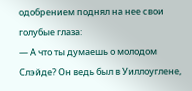одобрением поднял на нее свои голубые глаза:
— А что ты думаешь о молодом Слэйде? Он ведь был в Уиллоуглене,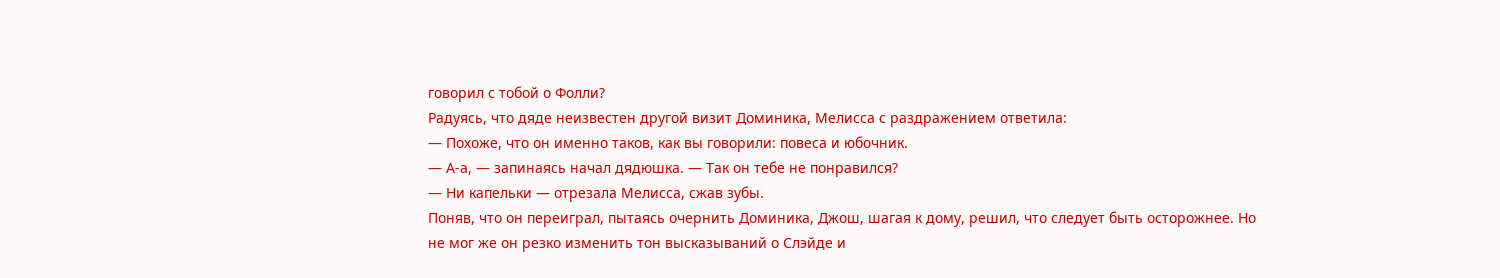говорил с тобой о Фолли?
Радуясь, что дяде неизвестен другой визит Доминика, Мелисса с раздражением ответила:
— Похоже, что он именно таков, как вы говорили: повеса и юбочник.
— А-а, — запинаясь начал дядюшка. — Так он тебе не понравился?
— Ни капельки — отрезала Мелисса, сжав зубы.
Поняв, что он переиграл, пытаясь очернить Доминика, Джош, шагая к дому, решил, что следует быть осторожнее. Но не мог же он резко изменить тон высказываний о Слэйде и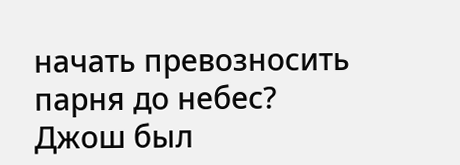начать превозносить парня до небес?
Джош был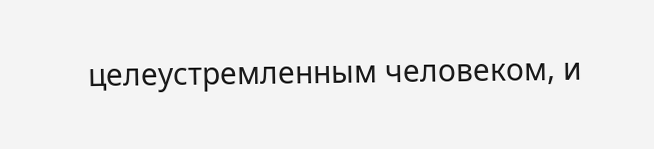целеустремленным человеком, и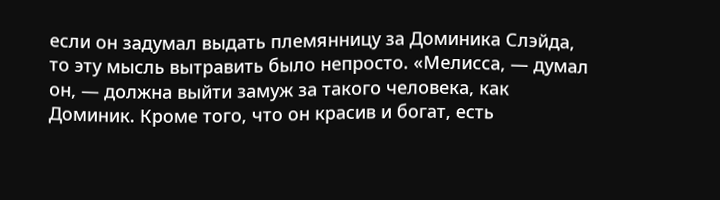если он задумал выдать племянницу за Доминика Слэйда, то эту мысль вытравить было непросто. «Мелисса, — думал он, — должна выйти замуж за такого человека, как Доминик. Кроме того, что он красив и богат, есть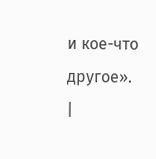и кое-что другое». |